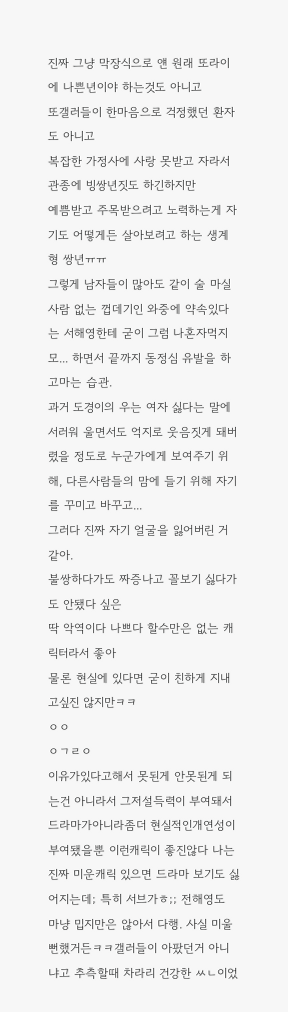진짜 그냥 막장식으로 얜 원래 또라이에 나쁜년이야 하는것도 아니고
또갤러들이 한마음으로 걱정했던 환자도 아니고
복잡한 가정사에 사랑 못받고 자라서 관종에 빙쌍년짓도 하긴하지만
예쁨받고 주목받으려고 노력하는게 자기도 어떻게든 살아보려고 하는 생계형 쌍년ㅠㅠ
그렇게 남자들이 많아도 같이 술 마실 사람 없는 껍데기인 와중에 약속있다는 서해영한테 굳이 그럼 나혼자먹지 모... 하면서 끝까지 동정심 유발을 하고마는 습관.
과거 도경이의 우는 여자 싫다는 말에 서러워 울면서도 억지로 웃음짓게 돼버렸을 정도로 누군가에게 보여주기 위해, 다른사람들의 맘에 들기 위해 자기를 꾸미고 바꾸고...
그러다 진짜 자기 얼굴을 잃어버린 거 같아.
불쌍하다가도 짜증나고 꼴보기 싫다가도 안됐다 싶은
딱 악역이다 나쁘다 할수만은 없는 캐릭터라서 좋아
물론 현실에 있다면 굳이 친하게 지내고싶진 않지만ㅋㅋ
ㅇㅇ
ㅇㄱㄹㅇ
이유가있다고해서 못된게 안못된게 되는건 아니라서 그저설득력이 부여돼서 드라마가아니라좀더 현실적인개연성이부여됐을뿐 이런캐릭이 좋진않다 나는
진짜 미운캐릭 있으면 드라마 보기도 싫어지는데; 특히 서브가ㅎ;; 전해영도 마냥 밉지만은 않아서 다행. 사실 미울뻔했거든ㅋㅋ갤러들이 아팠던거 아니냐고 추측할때 차라리 건강한 ㅆㄴ이었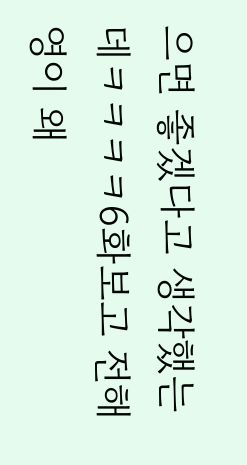으면 좋겠다고 생각했는데ㅋㅋㅋㅋ6화보고 전해영이 왜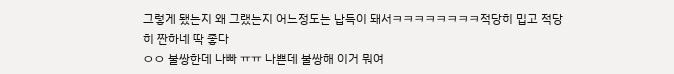그렇게 됐는지 왜 그랬는지 어느정도는 납득이 돼서ㅋㅋㅋㅋㅋㅋㅋㅋ적당히 밉고 적당히 짠하네 딱 좋다
ㅇㅇ 불쌍한데 나빠 ㅠㅠ 나쁜데 불쌍해 이거 뭐여